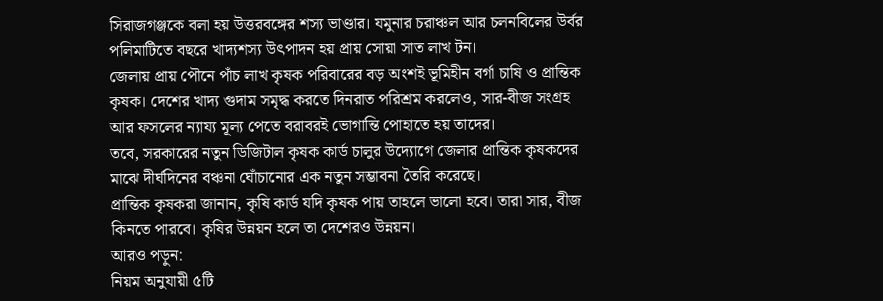সিরাজগঞ্জকে বলা হয় উত্তরবঙ্গের শস্য ভাণ্ডার। যমুনার চরাঞ্চল আর চলনবিলের উর্বর পলিমাটিতে বছরে খাদ্যশস্য উৎপাদন হয় প্রায় সোয়া সাত লাখ টন।
জেলায় প্রায় পৌনে পাঁচ লাখ কৃষক পরিবারের বড় অংশই ভূমিহীন বর্গা চাষি ও প্রান্তিক কৃষক। দেশের খাদ্য গুদাম সমৃদ্ধ করতে দিনরাত পরিশ্রম করলেও, সার-বীজ সংগ্রহ আর ফসলের ন্যায্য মূল্য পেতে বরাবরই ভোগান্তি পোহাতে হয় তাদের।
তবে, সরকারের নতুন ডিজিটাল কৃষক কার্ড চালুর উদ্যোগে জেলার প্রান্তিক কৃষকদের মাঝে দীর্ঘদিনের বঞ্চনা ঘোঁচানোর এক নতুন সম্ভাবনা তৈরি করেছে।
প্রান্তিক কৃষকরা জানান, কৃষি কার্ড যদি কৃষক পায় তাহলে ভালো হবে। তারা সার, বীজ কিনতে পারবে। কৃষির উন্নয়ন হলে তা দেশেরও উন্নয়ন।
আরও পড়ুন:
নিয়ম অনুযায়ী ৫টি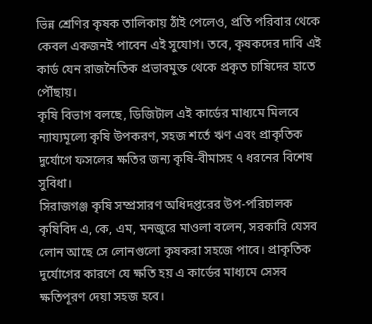ভিন্ন শ্রেণির কৃষক তালিকায় ঠাঁই পেলেও, প্রতি পরিবার থেকে কেবল একজনই পাবেন এই সুযোগ। তবে, কৃষকদের দাবি এই কার্ড যেন রাজনৈতিক প্রভাবমুক্ত থেকে প্রকৃত চাষিদের হাতে পৌঁছায়।
কৃষি বিভাগ বলছে, ডিজিটাল এই কার্ডের মাধ্যমে মিলবে ন্যায্যমূল্যে কৃষি উপকরণ, সহজ শর্তে ঋণ এবং প্রাকৃতিক দুর্যোগে ফসলের ক্ষতির জন্য কৃষি-বীমাসহ ৭ ধরনের বিশেষ সুবিধা।
সিরাজগঞ্জ কৃষি সম্প্রসারণ অধিদপ্তরের উপ-পরিচালক কৃষিবিদ এ, কে, এম, মনজুরে মাওলা বলেন, সরকারি যেসব লোন আছে সে লোনগুলো কৃষকরা সহজে পাবে। প্রাকৃতিক দুর্যোগের কারণে যে ক্ষতি হয় এ কার্ডের মাধ্যমে সেসব ক্ষতিপূরণ দেয়া সহজ হবে।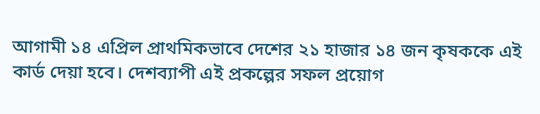আগামী ১৪ এপ্রিল প্রাথমিকভাবে দেশের ২১ হাজার ১৪ জন কৃষককে এই কার্ড দেয়া হবে। দেশব্যাপী এই প্রকল্পের সফল প্রয়োগ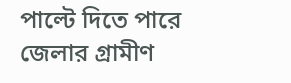পাল্টে দিতে পারে জেলার গ্রামীণ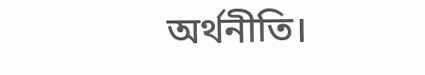অর্থনীতি।